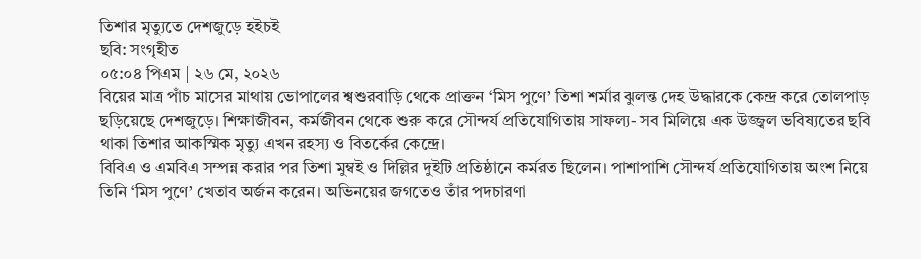তিশার মৃত্যুতে দেশজুড়ে হইচই
ছবি: সংগৃহীত
০৫:০৪ পিএম | ২৬ মে, ২০২৬
বিয়ের মাত্র পাঁচ মাসের মাথায় ভোপালের শ্বশুরবাড়ি থেকে প্রাক্তন ‘মিস পুণে’ তিশা শর্মার ঝুলন্ত দেহ উদ্ধারকে কেন্দ্র করে তোলপাড় ছড়িয়েছে দেশজুড়ে। শিক্ষাজীবন, কর্মজীবন থেকে শুরু করে সৌন্দর্য প্রতিযোগিতায় সাফল্য- সব মিলিয়ে এক উজ্জ্বল ভবিষ্যতের ছবি থাকা তিশার আকস্মিক মৃত্যু এখন রহস্য ও বিতর্কের কেন্দ্রে।
বিবিএ ও এমবিএ সম্পন্ন করার পর তিশা মুম্বই ও দিল্লির দুইটি প্রতিষ্ঠানে কর্মরত ছিলেন। পাশাপাশি সৌন্দর্য প্রতিযোগিতায় অংশ নিয়ে তিনি ‘মিস পুণে’ খেতাব অর্জন করেন। অভিনয়ের জগতেও তাঁর পদচারণা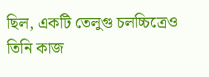ছিল, একটি তেলুগু চলচ্চিত্রেও তিনি কাজ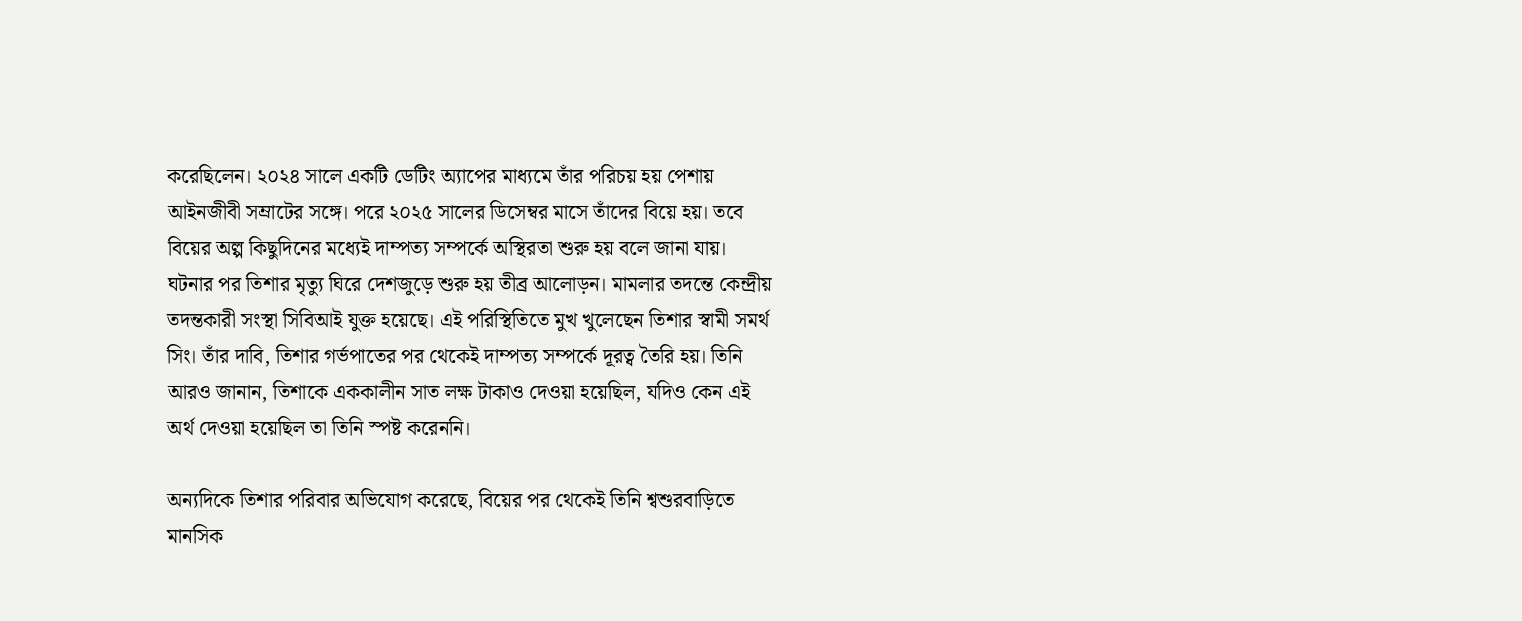করেছিলেন। ২০২৪ সালে একটি ডেটিং অ্যাপের মাধ্যমে তাঁর পরিচয় হয় পেশায় আইনজীবী সম্রাটের সঙ্গে। পরে ২০২৫ সালের ডিসেম্বর মাসে তাঁদের বিয়ে হয়। তবে বিয়ের অল্প কিছুদিনের মধ্যেই দাম্পত্য সম্পর্কে অস্থিরতা শুরু হয় বলে জানা যায়।
ঘটনার পর তিশার মৃত্যু ঘিরে দেশজুড়ে শুরু হয় তীব্র আলোড়ন। মামলার তদন্তে কেন্দ্রীয় তদন্তকারী সংস্থা সিবিআই যুক্ত হয়েছে। এই পরিস্থিতিতে মুখ খুলেছেন তিশার স্বামী সমর্থ সিং। তাঁর দাবি, তিশার গর্ভপাতের পর থেকেই দাম্পত্য সম্পর্কে দূরত্ব তৈরি হয়। তিনি আরও জানান, তিশাকে এককালীন সাত লক্ষ টাকাও দেওয়া হয়েছিল, যদিও কেন এই অর্থ দেওয়া হয়েছিল তা তিনি স্পষ্ট করেননি।

অন্যদিকে তিশার পরিবার অভিযোগ করেছে, বিয়ের পর থেকেই তিনি শ্বশুরবাড়িতে মানসিক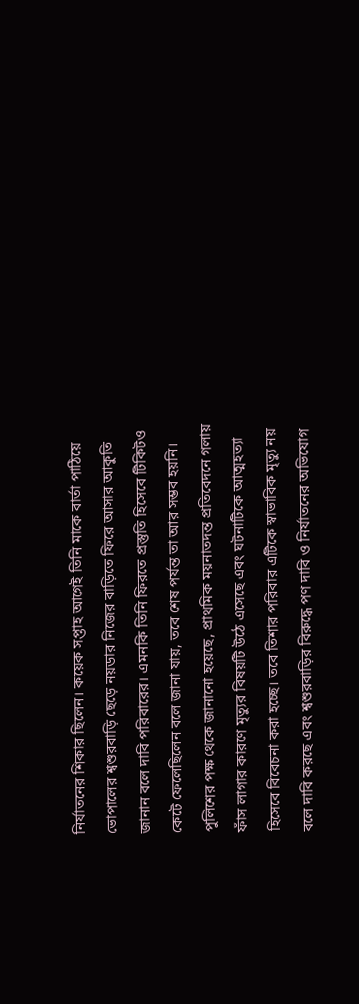নির্যাতনের শিকার ছিলেন। কয়েক সপ্তাহ আগেই তিনি মাকে বার্তা পাঠিয়ে ভোপালের শ্বশুরবাড়ি ছেড়ে নয়ডার নিজের বাড়িতে ফিরে আসার আকুতি জানান বলে দাবি পরিবারের। এমনকি তিনি ফিরতে প্রস্তুতি হিসেবে টিকিটও কেটে ফেলেছিলেন বলে জানা যায়, তবে শেষ পর্যন্ত তা আর সম্ভব হয়নি।
পুলিশের পক্ষ থেকে জানানো হয়েছে, প্রাথমিক ময়নাতদন্ত প্রতিবেদনে গলায় ফাঁস লাগার কারণে মৃত্যুর বিষয়টি উঠে এসেছে এবং ঘটনাটিকে আত্মহত্যা হিসেবে বিবেচনা করা হচ্ছে। তবে তিশার পরিবার এটিকে স্বাভাবিক মৃত্যু নয় বলে দাবি করছে এবং শ্বশুরবাড়ির বিরুদ্ধে পণ দাবি ও নির্যাতনের অভিযোগ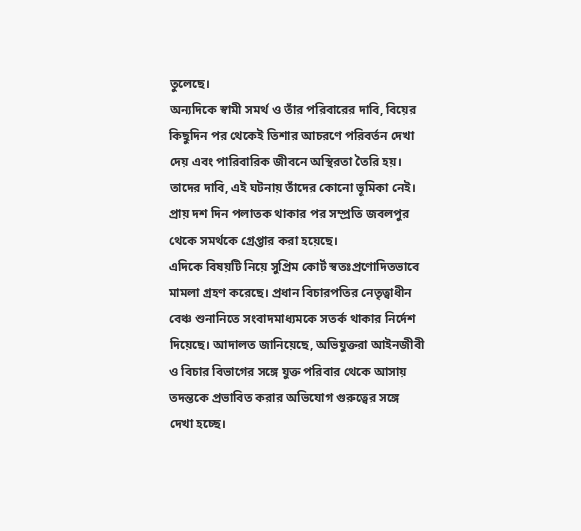তুলেছে।
অন্যদিকে স্বামী সমর্থ ও তাঁর পরিবারের দাবি, বিয়ের কিছুদিন পর থেকেই তিশার আচরণে পরিবর্তন দেখা দেয় এবং পারিবারিক জীবনে অস্থিরতা তৈরি হয়। তাদের দাবি, এই ঘটনায় তাঁদের কোনো ভূমিকা নেই। প্রায় দশ দিন পলাতক থাকার পর সম্প্রতি জবলপুর থেকে সমর্থকে গ্রেপ্তার করা হয়েছে।
এদিকে বিষয়টি নিয়ে সুপ্রিম কোর্ট স্বতঃপ্রণোদিতভাবে মামলা গ্রহণ করেছে। প্রধান বিচারপতির নেতৃত্বাধীন বেঞ্চ শুনানিতে সংবাদমাধ্যমকে সতর্ক থাকার নির্দেশ দিয়েছে। আদালত জানিয়েছে, অভিযুক্তরা আইনজীবী ও বিচার বিভাগের সঙ্গে যুক্ত পরিবার থেকে আসায় তদন্তকে প্রভাবিত করার অভিযোগ গুরুত্বের সঙ্গে দেখা হচ্ছে।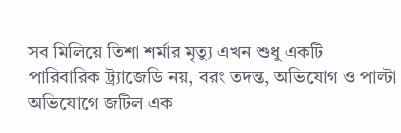সব মিলিয়ে তিশা শর্মার মৃত্যু এখন শুধু একটি পারিবারিক ট্র্যাজেডি নয়, বরং তদন্ত, অভিযোগ ও পাল্টা অভিযোগে জটিল এক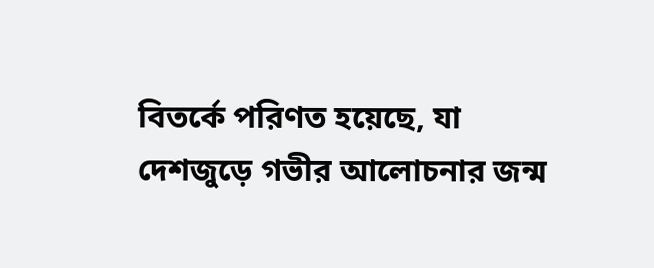বিতর্কে পরিণত হয়েছে, যা দেশজুড়ে গভীর আলোচনার জন্ম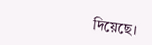দিয়েছে।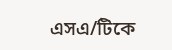এসএ/টিকে